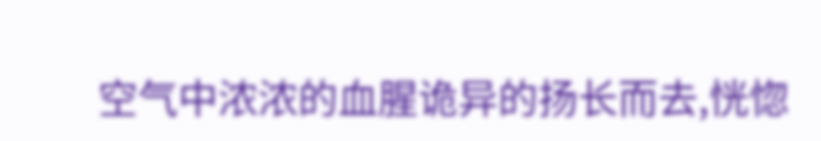空气中浓浓的血腥诡异的扬长而去,恍惚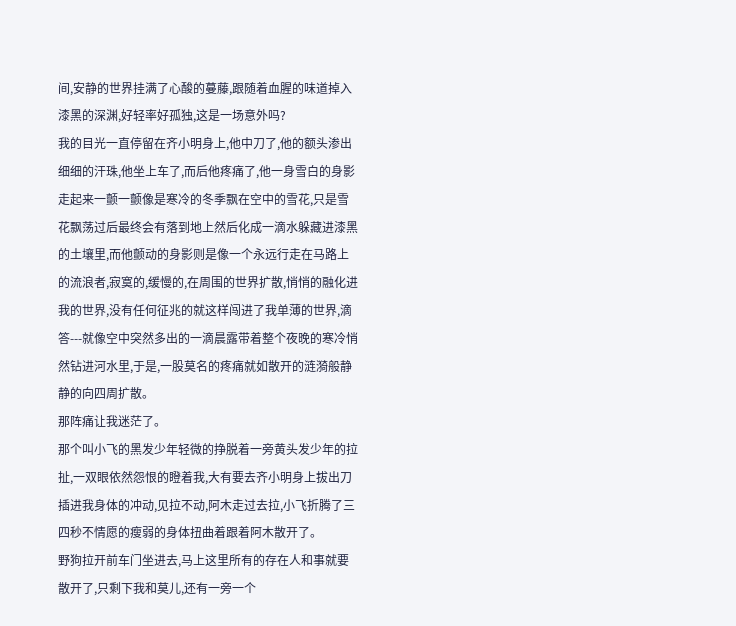间,安静的世界挂满了心酸的蔓藤,跟随着血腥的味道掉入漆黑的深渊,好轻率好孤独,这是一场意外吗?
我的目光一直停留在齐小明身上,他中刀了,他的额头渗出细细的汗珠,他坐上车了,而后他疼痛了,他一身雪白的身影走起来一颤一颤像是寒冷的冬季飘在空中的雪花,只是雪花飘荡过后最终会有落到地上然后化成一滴水躲藏进漆黑的土壤里,而他颤动的身影则是像一个永远行走在马路上的流浪者,寂寞的,缓慢的,在周围的世界扩散,悄悄的融化进我的世界,没有任何征兆的就这样闯进了我单薄的世界,滴答---就像空中突然多出的一滴晨露带着整个夜晚的寒冷悄然钻进河水里,于是,一股莫名的疼痛就如散开的涟漪般静静的向四周扩散。
那阵痛让我迷茫了。
那个叫小飞的黑发少年轻微的挣脱着一旁黄头发少年的拉扯,一双眼依然怨恨的瞪着我,大有要去齐小明身上拔出刀插进我身体的冲动,见拉不动,阿木走过去拉,小飞折腾了三四秒不情愿的瘦弱的身体扭曲着跟着阿木散开了。
野狗拉开前车门坐进去,马上这里所有的存在人和事就要散开了,只剩下我和莫儿,还有一旁一个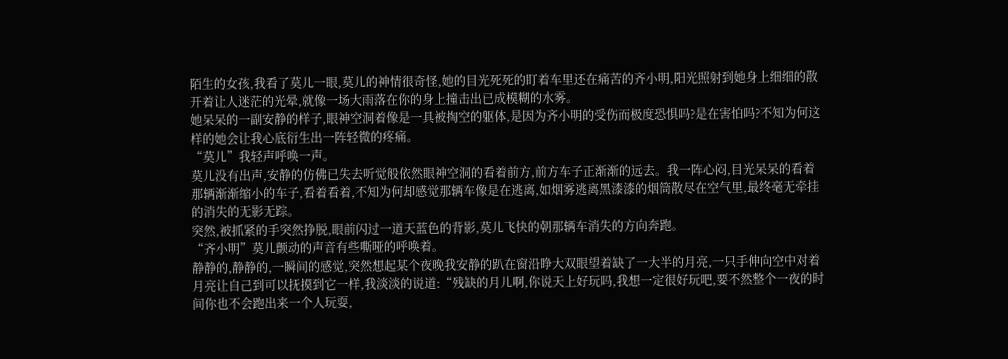陌生的女孩,我看了莫儿一眼,莫儿的神情很奇怪,她的目光死死的盯着车里还在痛苦的齐小明,阳光照射到她身上细细的散开着让人迷茫的光晕,就像一场大雨落在你的身上撞击出已成模糊的水雾。
她呆呆的一副安静的样子,眼神空洞着像是一具被掏空的躯体,是因为齐小明的受伤而极度恐惧吗?是在害怕吗?不知为何这样的她会让我心底衍生出一阵轻微的疼痛。
“莫儿”我轻声呼唤一声。
莫儿没有出声,安静的仿佛已失去听觉般依然眼神空洞的看着前方,前方车子正渐渐的远去。我一阵心闷,目光呆呆的看着那辆渐渐缩小的车子,看着看着,不知为何却感觉那辆车像是在逃离,如烟雾逃离黑漆漆的烟筒散尽在空气里,最终毫无牵挂的消失的无影无踪。
突然,被抓紧的手突然挣脱,眼前闪过一道天蓝色的背影,莫儿飞快的朝那辆车消失的方向奔跑。
“齐小明”莫儿颤动的声音有些嘶哑的呼唤着。
静静的,静静的,一瞬间的感觉,突然想起某个夜晚我安静的趴在窗沿睁大双眼望着缺了一大半的月亮,一只手伸向空中对着月亮让自己到可以抚摸到它一样,我淡淡的说道:“残缺的月儿啊,你说天上好玩吗,我想一定很好玩吧,要不然整个一夜的时间你也不会跑出来一个人玩耍,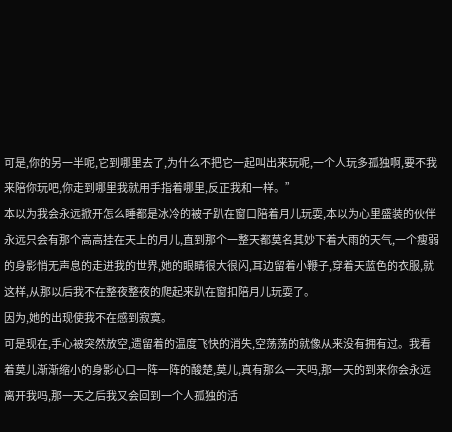可是,你的另一半呢,它到哪里去了,为什么不把它一起叫出来玩呢,一个人玩多孤独啊,要不我来陪你玩吧,你走到哪里我就用手指着哪里,反正我和一样。”
本以为我会永远掀开怎么睡都是冰冷的被子趴在窗口陪着月儿玩耍,本以为心里盛装的伙伴永远只会有那个高高挂在天上的月儿,直到那个一整天都莫名其妙下着大雨的天气,一个瘦弱的身影悄无声息的走进我的世界,她的眼睛很大很闪,耳边留着小鞭子,穿着天蓝色的衣服,就这样,从那以后我不在整夜整夜的爬起来趴在窗扣陪月儿玩耍了。
因为,她的出现使我不在感到寂寞。
可是现在,手心被突然放空,遗留着的温度飞快的消失,空荡荡的就像从来没有拥有过。我看着莫儿渐渐缩小的身影心口一阵一阵的酸楚,莫儿,真有那么一天吗,那一天的到来你会永远离开我吗,那一天之后我又会回到一个人孤独的活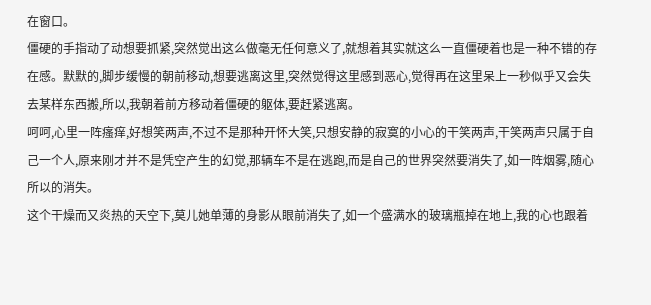在窗口。
僵硬的手指动了动想要抓紧,突然觉出这么做毫无任何意义了,就想着其实就这么一直僵硬着也是一种不错的存在感。默默的,脚步缓慢的朝前移动,想要逃离这里,突然觉得这里感到恶心,觉得再在这里呆上一秒似乎又会失去某样东西搬,所以,我朝着前方移动着僵硬的躯体,要赶紧逃离。
呵呵,心里一阵瘙痒,好想笑两声,不过不是那种开怀大笑,只想安静的寂寞的小心的干笑两声,干笑两声只属于自己一个人,原来刚才并不是凭空产生的幻觉,那辆车不是在逃跑,而是自己的世界突然要消失了,如一阵烟雾,随心所以的消失。
这个干燥而又炎热的天空下,莫儿她单薄的身影从眼前消失了,如一个盛满水的玻璃瓶掉在地上,我的心也跟着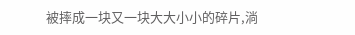被摔成一块又一块大大小小的碎片,淌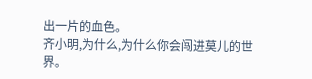出一片的血色。
齐小明,为什么,为什么你会闯进莫儿的世界。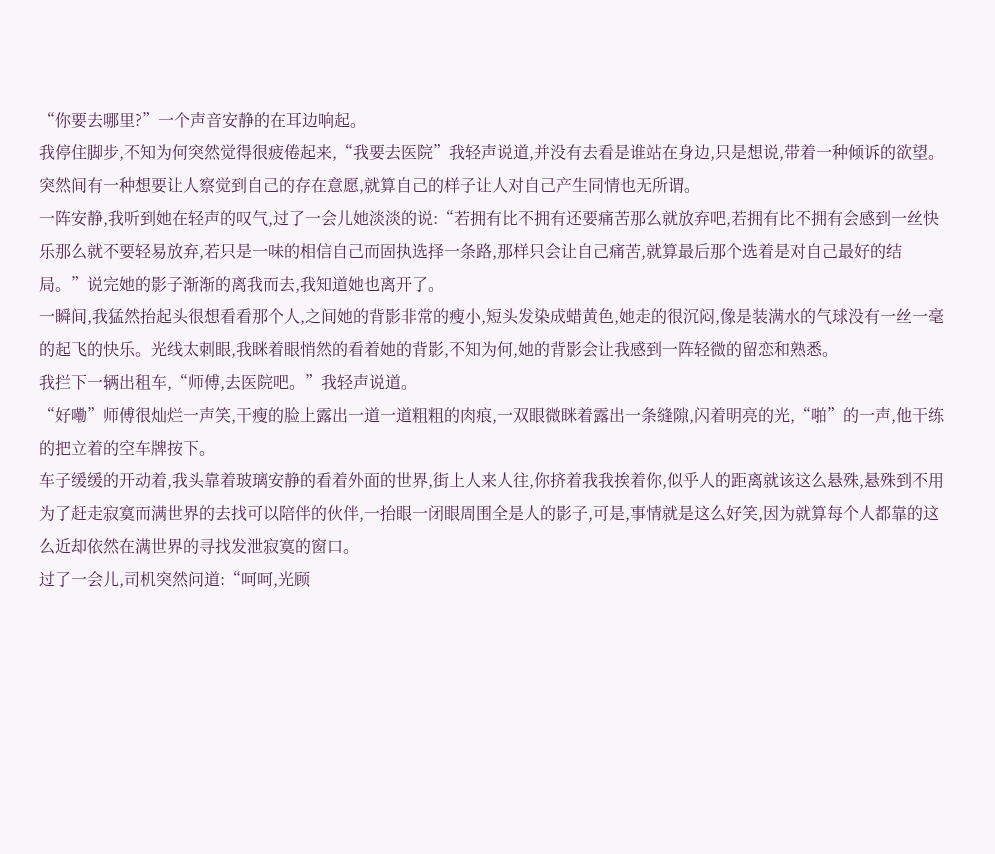“你要去哪里?”一个声音安静的在耳边响起。
我停住脚步,不知为何突然觉得很疲倦起来,“我要去医院”我轻声说道,并没有去看是谁站在身边,只是想说,带着一种倾诉的欲望。突然间有一种想要让人察觉到自己的存在意愿,就算自己的样子让人对自己产生同情也无所谓。
一阵安静,我听到她在轻声的叹气,过了一会儿她淡淡的说:“若拥有比不拥有还要痛苦那么就放弃吧,若拥有比不拥有会感到一丝快乐那么就不要轻易放弃,若只是一味的相信自己而固执选择一条路,那样只会让自己痛苦,就算最后那个选着是对自己最好的结局。”说完她的影子渐渐的离我而去,我知道她也离开了。
一瞬间,我猛然抬起头很想看看那个人,之间她的背影非常的瘦小,短头发染成蜡黄色,她走的很沉闷,像是装满水的气球没有一丝一毫的起飞的快乐。光线太刺眼,我眯着眼悄然的看着她的背影,不知为何,她的背影会让我感到一阵轻微的留恋和熟悉。
我拦下一辆出租车,“师傅,去医院吧。”我轻声说道。
“好嘞”师傅很灿烂一声笑,干瘦的脸上露出一道一道粗粗的肉痕,一双眼微眯着露出一条缝隙,闪着明亮的光,“啪”的一声,他干练的把立着的空车牌按下。
车子缓缓的开动着,我头靠着玻璃安静的看着外面的世界,街上人来人往,你挤着我我挨着你,似乎人的距离就该这么悬殊,悬殊到不用为了赶走寂寞而满世界的去找可以陪伴的伙伴,一抬眼一闭眼周围全是人的影子,可是,事情就是这么好笑,因为就算每个人都靠的这么近却依然在满世界的寻找发泄寂寞的窗口。
过了一会儿,司机突然问道:“呵呵,光顾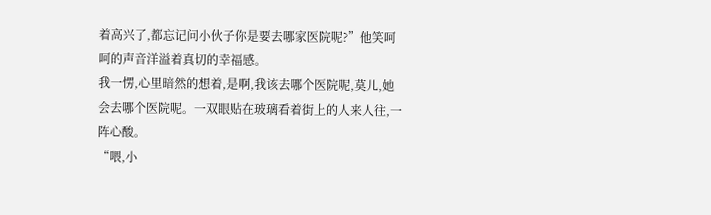着高兴了,都忘记问小伙子你是要去哪家医院呢?”他笑呵呵的声音洋溢着真切的幸福感。
我一愣,心里暗然的想着,是啊,我该去哪个医院呢,莫儿,她会去哪个医院呢。一双眼贴在玻璃看着街上的人来人往,一阵心酸。
“喂,小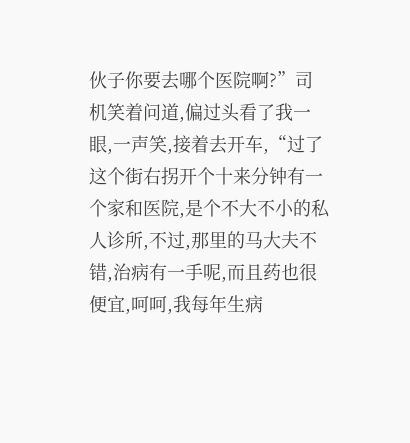伙子你要去哪个医院啊?”司机笑着问道,偏过头看了我一眼,一声笑,接着去开车,“过了这个街右拐开个十来分钟有一个家和医院,是个不大不小的私人诊所,不过,那里的马大夫不错,治病有一手呢,而且药也很便宜,呵呵,我每年生病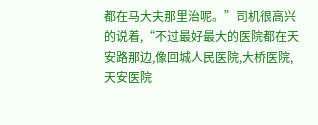都在马大夫那里治呢。”司机很高兴的说着,“不过最好最大的医院都在天安路那边,像回城人民医院,大桥医院,天安医院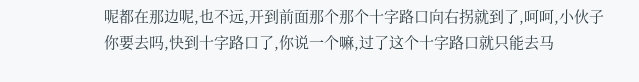呢都在那边呢,也不远,开到前面那个那个十字路口向右拐就到了,呵呵,小伙子你要去吗,快到十字路口了,你说一个嘛,过了这个十字路口就只能去马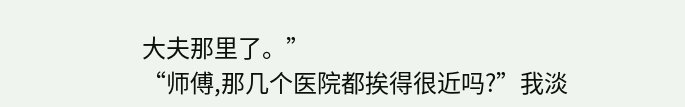大夫那里了。”
“师傅,那几个医院都挨得很近吗?”我淡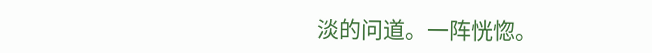淡的问道。一阵恍惚。